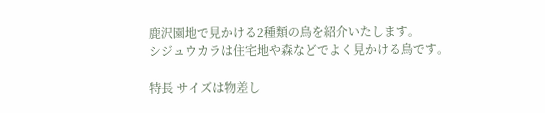鹿沢園地で見かける2種類の鳥を紹介いたします。
シジュウカラは住宅地や森などでよく見かける鳥です。

特長 サイズは物差し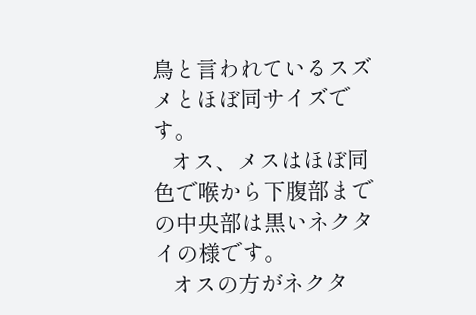鳥と言われているスズメとほぼ同サイズです。
   オス、メスはほぼ同色で喉から下腹部までの中央部は黒いネクタイの様です。
   オスの方がネクタ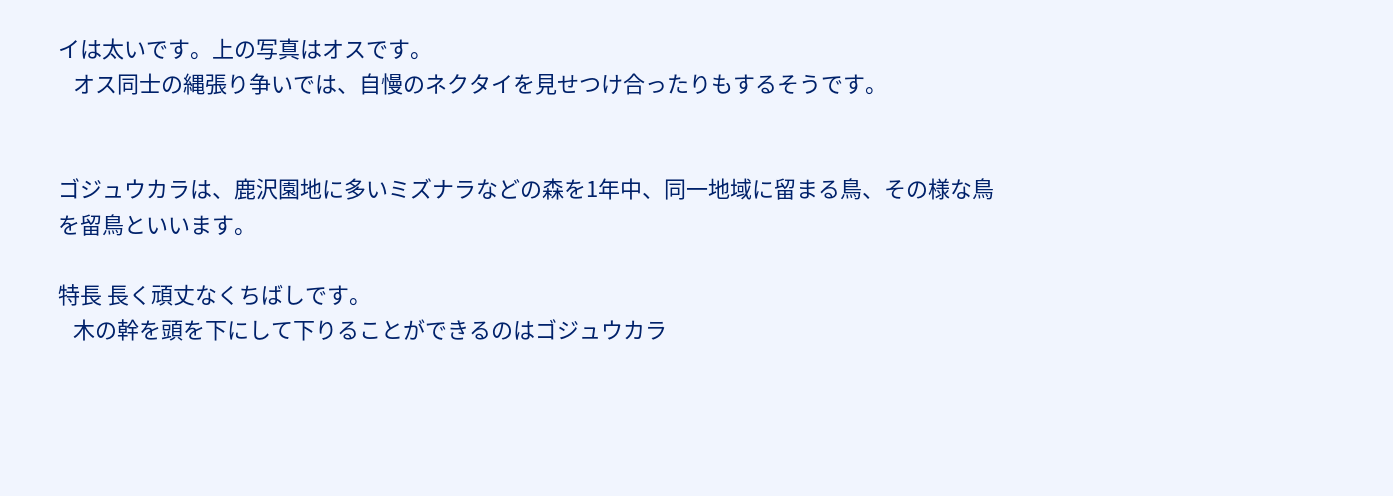イは太いです。上の写真はオスです。
   オス同士の縄張り争いでは、自慢のネクタイを見せつけ合ったりもするそうです。


ゴジュウカラは、鹿沢園地に多いミズナラなどの森を1年中、同一地域に留まる鳥、その様な鳥を留鳥といいます。

特長 長く頑丈なくちばしです。
   木の幹を頭を下にして下りることができるのはゴジュウカラ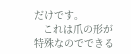だけです。
   これは爪の形が特殊なのでできる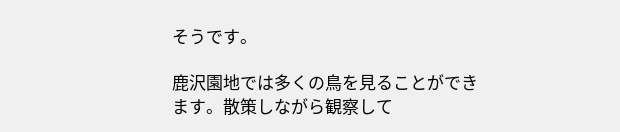そうです。

鹿沢園地では多くの鳥を見ることができます。散策しながら観察して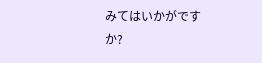みてはいかがですか?